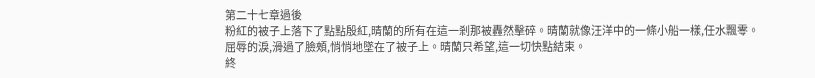第二十七章過後
粉紅的被子上落下了點點殷紅,晴蘭的所有在這一剎那被轟然擊碎。晴蘭就像汪洋中的一條小船一樣,任水飄零。
屈辱的淚,滑過了臉頰,悄悄地墜在了被子上。晴蘭只希望,這一切快點結束。
終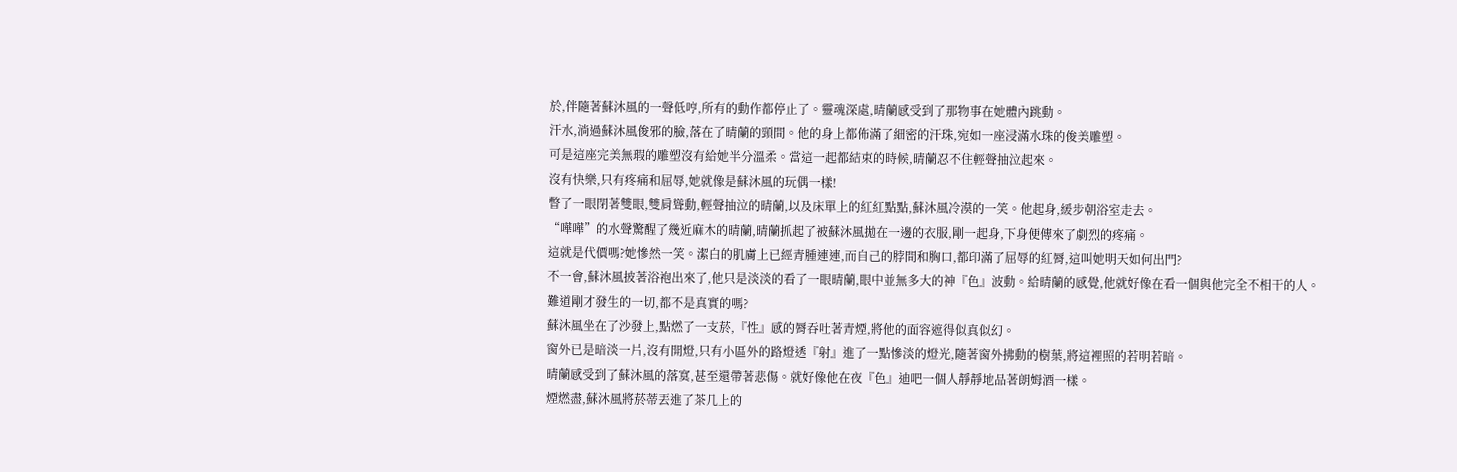於,伴隨著蘇沐風的一聲低哼,所有的動作都停止了。靈魂深處,晴蘭感受到了那物事在她體內跳動。
汗水,淌過蘇沐風俊邪的臉,落在了晴蘭的頸間。他的身上都佈滿了細密的汗珠,宛如一座浸滿水珠的俊美雕塑。
可是這座完美無瑕的雕塑沒有給她半分溫柔。當這一起都結束的時候,晴蘭忍不住輕聲抽泣起來。
沒有快樂,只有疼痛和屈辱,她就像是蘇沐風的玩偶一樣!
瞥了一眼閉著雙眼,雙肩聳動,輕聲抽泣的晴蘭,以及床單上的紅紅點點,蘇沐風冷漠的一笑。他起身,緩步朝浴室走去。
“嘩嘩”的水聲驚醒了幾近麻木的晴蘭,晴蘭抓起了被蘇沐風拋在一邊的衣服,剛一起身,下身便傳來了劇烈的疼痛。
這就是代價嗎?她慘然一笑。潔白的肌膚上已經青腫連連,而自己的脖間和胸口,都印滿了屈辱的紅脣,這叫她明天如何出門?
不一會,蘇沐風披著浴袍出來了,他只是淡淡的看了一眼晴蘭,眼中並無多大的神『色』波動。給晴蘭的感覺,他就好像在看一個與他完全不相干的人。
難道剛才發生的一切,都不是真實的嗎?
蘇沐風坐在了沙發上,點燃了一支菸,『性』感的脣吞吐著青煙,將他的面容遮得似真似幻。
窗外已是暗淡一片,沒有開燈,只有小區外的路燈透『射』進了一點慘淡的燈光,隨著窗外拂動的樹葉,將這裡照的若明若暗。
晴蘭感受到了蘇沐風的落寞,甚至還帶著悲傷。就好像他在夜『色』迪吧一個人靜靜地品著朗姆酒一樣。
煙燃盡,蘇沐風將菸蒂丟進了茶几上的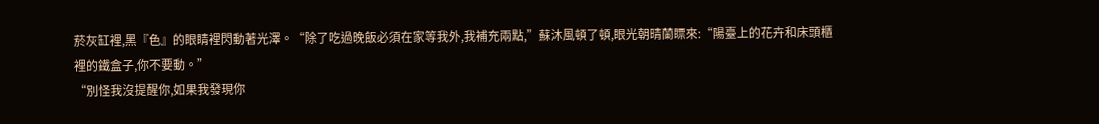菸灰缸裡,黑『色』的眼睛裡閃動著光澤。“除了吃過晚飯必須在家等我外,我補充兩點,”蘇沐風頓了頓,眼光朝晴蘭瞟來:“陽臺上的花卉和床頭櫃裡的鐵盒子,你不要動。”
“別怪我沒提醒你,如果我發現你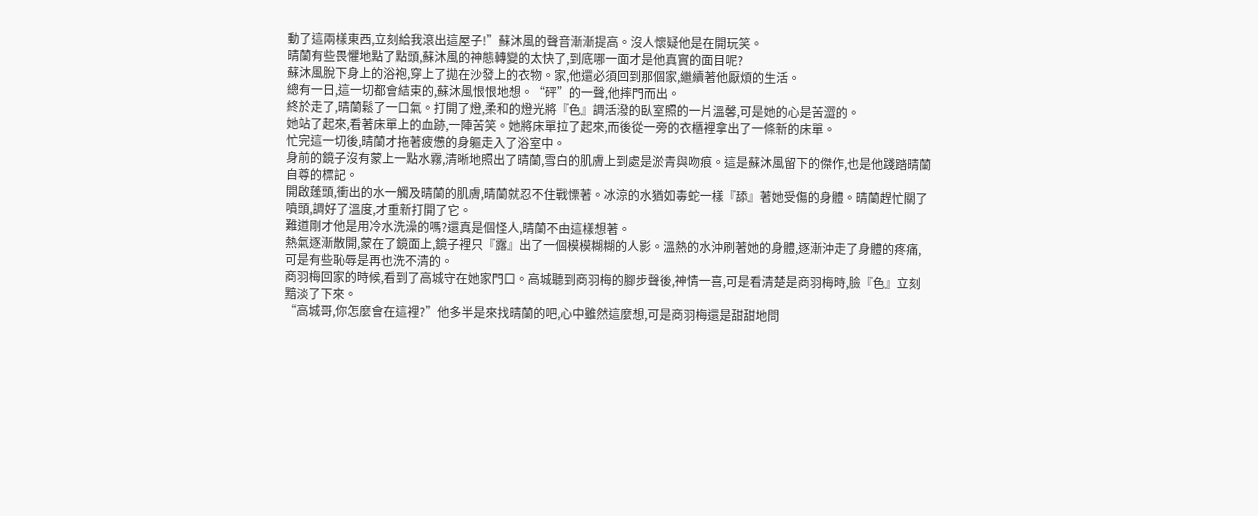動了這兩樣東西,立刻給我滾出這屋子!”蘇沐風的聲音漸漸提高。沒人懷疑他是在開玩笑。
晴蘭有些畏懼地點了點頭,蘇沐風的神態轉變的太快了,到底哪一面才是他真實的面目呢?
蘇沐風脫下身上的浴袍,穿上了拋在沙發上的衣物。家,他還必須回到那個家,繼續著他厭煩的生活。
總有一日,這一切都會結束的,蘇沐風恨恨地想。“砰”的一聲,他摔門而出。
終於走了,晴蘭鬆了一口氣。打開了燈,柔和的燈光將『色』調活潑的臥室照的一片溫馨,可是她的心是苦澀的。
她站了起來,看著床單上的血跡,一陣苦笑。她將床單拉了起來,而後從一旁的衣櫃裡拿出了一條新的床單。
忙完這一切後,晴蘭才拖著疲憊的身軀走入了浴室中。
身前的鏡子沒有蒙上一點水霧,清晰地照出了晴蘭,雪白的肌膚上到處是淤青與吻痕。這是蘇沐風留下的傑作,也是他踐踏晴蘭自尊的標記。
開啟蓬頭,衝出的水一觸及晴蘭的肌膚,晴蘭就忍不住戰慄著。冰涼的水猶如毒蛇一樣『舔』著她受傷的身體。晴蘭趕忙關了噴頭,調好了溫度,才重新打開了它。
難道剛才他是用冷水洗澡的嗎?還真是個怪人,晴蘭不由這樣想著。
熱氣逐漸散開,蒙在了鏡面上,鏡子裡只『露』出了一個模模糊糊的人影。溫熱的水沖刷著她的身體,逐漸沖走了身體的疼痛,可是有些恥辱是再也洗不清的。
商羽梅回家的時候,看到了高城守在她家門口。高城聽到商羽梅的腳步聲後,神情一喜,可是看清楚是商羽梅時,臉『色』立刻黯淡了下來。
“高城哥,你怎麼會在這裡?”他多半是來找晴蘭的吧,心中雖然這麼想,可是商羽梅還是甜甜地問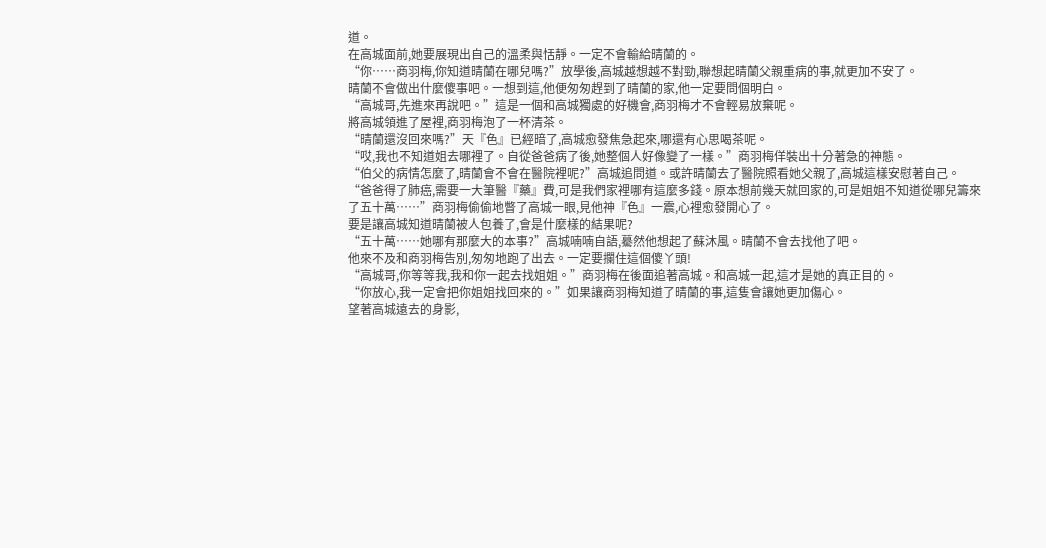道。
在高城面前,她要展現出自己的溫柔與恬靜。一定不會輸給晴蘭的。
“你……商羽梅,你知道晴蘭在哪兒嗎?”放學後,高城越想越不對勁,聯想起晴蘭父親重病的事,就更加不安了。
晴蘭不會做出什麼傻事吧。一想到這,他便匆匆趕到了晴蘭的家,他一定要問個明白。
“高城哥,先進來再說吧。”這是一個和高城獨處的好機會,商羽梅才不會輕易放棄呢。
將高城領進了屋裡,商羽梅泡了一杯清茶。
“晴蘭還沒回來嗎?”天『色』已經暗了,高城愈發焦急起來,哪還有心思喝茶呢。
“哎,我也不知道姐去哪裡了。自從爸爸病了後,她整個人好像變了一樣。”商羽梅佯裝出十分著急的神態。
“伯父的病情怎麼了,晴蘭會不會在醫院裡呢?”高城追問道。或許晴蘭去了醫院照看她父親了,高城這樣安慰著自己。
“爸爸得了肺癌,需要一大筆醫『藥』費,可是我們家裡哪有這麼多錢。原本想前幾天就回家的,可是姐姐不知道從哪兒籌來了五十萬……”商羽梅偷偷地瞥了高城一眼,見他神『色』一震,心裡愈發開心了。
要是讓高城知道晴蘭被人包養了,會是什麼樣的結果呢?
“五十萬……她哪有那麼大的本事?”高城喃喃自語,驀然他想起了蘇沐風。晴蘭不會去找他了吧。
他來不及和商羽梅告別,匆匆地跑了出去。一定要攔住這個傻丫頭!
“高城哥,你等等我,我和你一起去找姐姐。”商羽梅在後面追著高城。和高城一起,這才是她的真正目的。
“你放心,我一定會把你姐姐找回來的。”如果讓商羽梅知道了晴蘭的事,這隻會讓她更加傷心。
望著高城遠去的身影,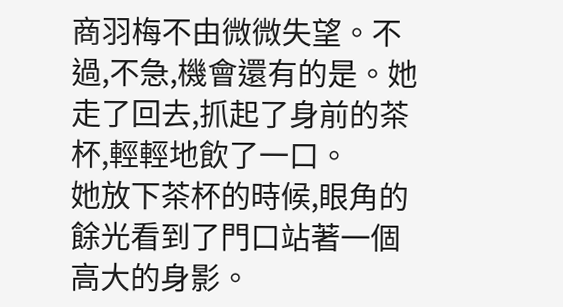商羽梅不由微微失望。不過,不急,機會還有的是。她走了回去,抓起了身前的茶杯,輕輕地飲了一口。
她放下茶杯的時候,眼角的餘光看到了門口站著一個高大的身影。